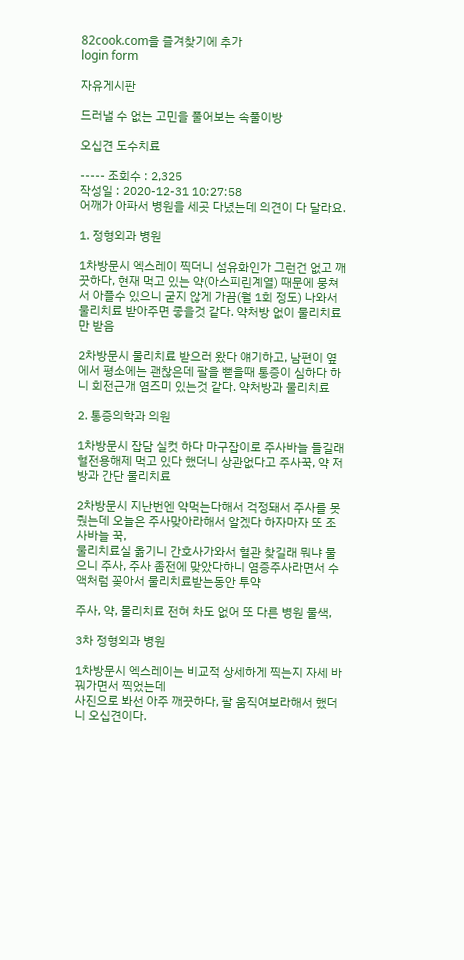82cook.com을 즐겨찾기에 추가
login form

자유게시판

드러낼 수 없는 고민을 풀어보는 속풀이방

오십견 도수치료

----- 조회수 : 2,325
작성일 : 2020-12-31 10:27:58
어깨가 아파서 병원을 세곳 다녔는데 의견이 다 달라요.

1. 정형외과 병원

1차방문시 엑스레이 찍더니 섬유화인가 그런건 없고 깨끗하다, 현재 먹고 있는 약(아스피린계열) 때문에 뭉쳐서 아플수 있으니 굳지 않게 가끔(월 1회 정도) 나와서 물리치료 받아주면 좋을것 같다. 약처방 없이 물리치료만 받음

2차방문시 물리치료 받으러 왔다 얘기하고, 남편이 옆에서 평소에는 괜찮은데 팔을 뻗을때 통증이 심하다 하니 회전근개 염즈미 있는것 같다. 약처방과 물리치료

2. 통증의학과 의원

1차방문시 잡담 실컷 하다 마구잡이로 주사바늘 들길래 혈전용해제 먹고 있다 했더니 상관없다고 주사꾹, 약 저방과 간단 물리치료

2차방문시 지난번엔 약먹는다해서 걱정돼서 주사를 못 줬는데 오늘은 주사맞아라해서 알겠다 하자마자 또 조사바늘 꾹,
물리치료실 옮기니 간호사가와서 혈관 찾길래 뭐냐 물으니 주사, 주사 좀전에 맞았다하니 염증주사라면서 수액처럼 꽂아서 물리치료받는동안 투약

주사, 약, 물리치료 전혀 차도 없어 또 다른 병원 물색,

3차 정형외과 병원

1차방문시 엑스레이는 비교적 상세하게 찍는지 자세 바꿔가면서 찍었는데
사진으로 봐선 아주 깨끗하다, 팔 움직여보라해서 했더니 오십견이다.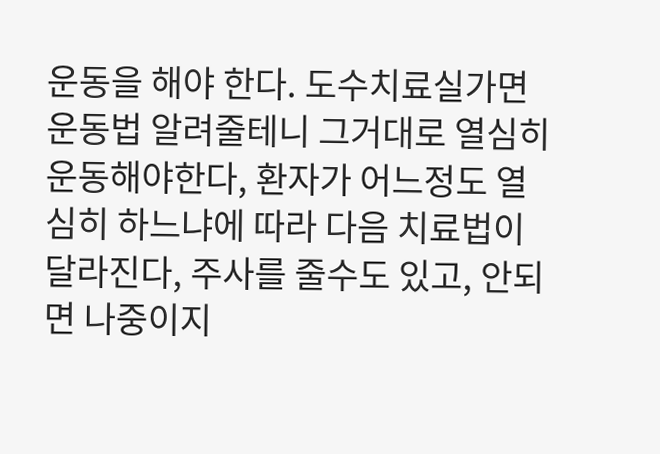운동을 해야 한다. 도수치료실가면 운동법 알려줄테니 그거대로 열심히 운동해야한다, 환자가 어느정도 열심히 하느냐에 따라 다음 치료법이 달라진다, 주사를 줄수도 있고, 안되면 나중이지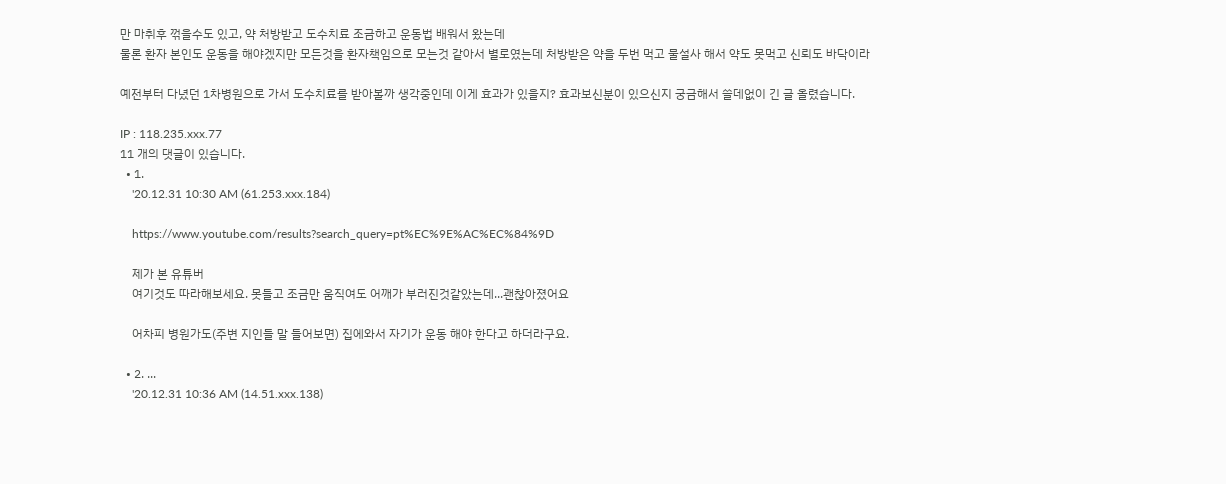만 마취후 꺾을수도 있고, 약 처방받고 도수치료 조금하고 운동법 배워서 왔는데
물론 환자 본인도 운동을 해야겠지만 모든것을 환자책임으로 모는것 같아서 별로였는데 처방받은 약을 두번 먹고 물설사 해서 약도 못먹고 신뢰도 바닥이라

예전부터 다녔던 1차병원으로 가서 도수치료를 받아볼까 생각중인데 이게 효과가 있을지? 효과보신분이 있으신지 궁금해서 쓸데없이 긴 글 올렸습니다.

IP : 118.235.xxx.77
11 개의 댓글이 있습니다.
  • 1.
    '20.12.31 10:30 AM (61.253.xxx.184)

    https://www.youtube.com/results?search_query=pt%EC%9E%AC%EC%84%9D

    제가 본 유튜버
    여기것도 따라해보세요. 못들고 조금만 움직여도 어깨가 부러진것같았는데...괜찮아졌어요

    어차피 병원가도(주변 지인들 말 들어보면) 집에와서 자기가 운동 해야 한다고 하더라구요.

  • 2. ...
    '20.12.31 10:36 AM (14.51.xxx.138)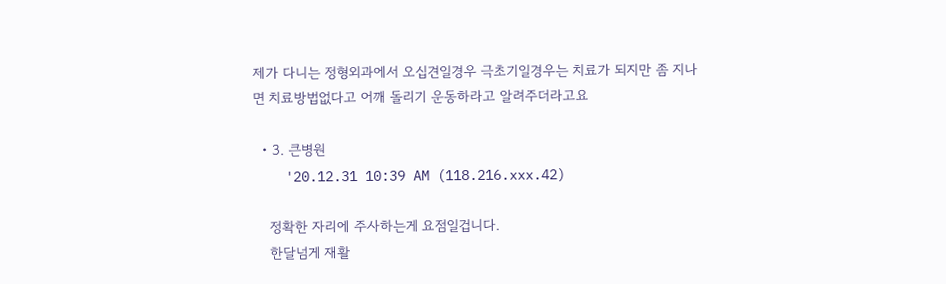제가 다니는 정형외과에서 오십견일경우 극초기일경우는 치료가 되지만 좀 지나면 치료방법없다고 어깨 돌리기 운동하라고 알려주더라고요

  • 3. 큰병원
    '20.12.31 10:39 AM (118.216.xxx.42)

    정확한 자리에 주사하는게 요점일겁니다.
    한달넘게 재활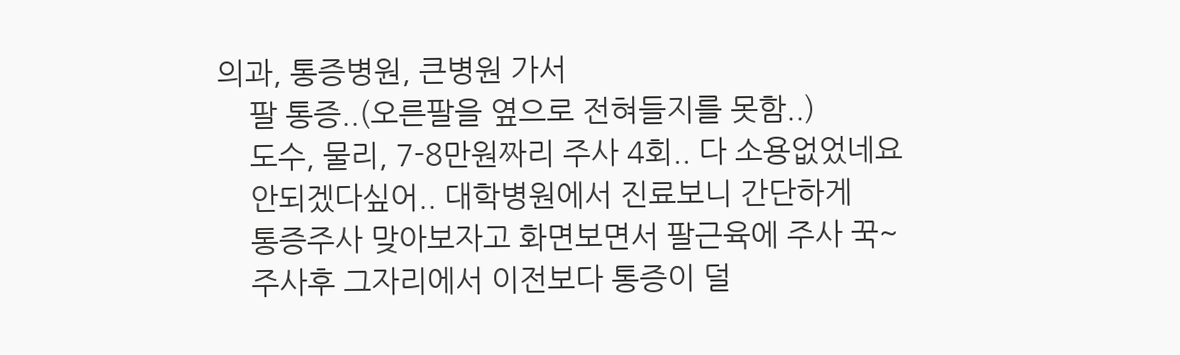의과, 통증병원, 큰병원 가서
    팔 통증..(오른팔을 옆으로 전혀들지를 못함..)
    도수, 물리, 7-8만원짜리 주사 4회.. 다 소용없었네요
    안되겠다싶어.. 대학병원에서 진료보니 간단하게
    통증주사 맞아보자고 화면보면서 팔근육에 주사 꾹~
    주사후 그자리에서 이전보다 통증이 덜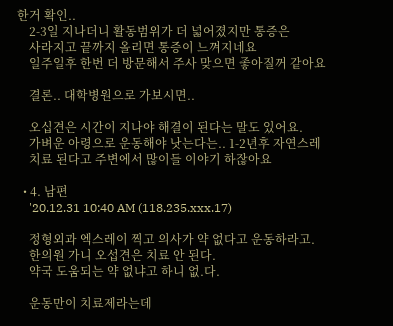한거 확인..
    2-3일 지나더니 활동범위가 더 넓어졌지만 통증은
    사라지고 끝까지 올리면 통증이 느껴지네요
    일주일후 한번 더 방문해서 주사 맞으면 좋아질꺼 같아요

    결론.. 대학병원으로 가보시면..

    오십견은 시간이 지나야 해결이 된다는 말도 있어요.
    가벼운 아령으로 운동해야 낫는다는.. 1-2년후 자연스레
    치료 된다고 주변에서 많이들 이야기 하잖아요

  • 4. 남편
    '20.12.31 10:40 AM (118.235.xxx.17)

    정형외과 엑스레이 찍고 의사가 약 없다고 운동하라고.
    한의원 가니 오섭견은 치료 안 된다.
    약국 도움되는 약 없냐고 하니 없.다.

    운동만이 치료제라는데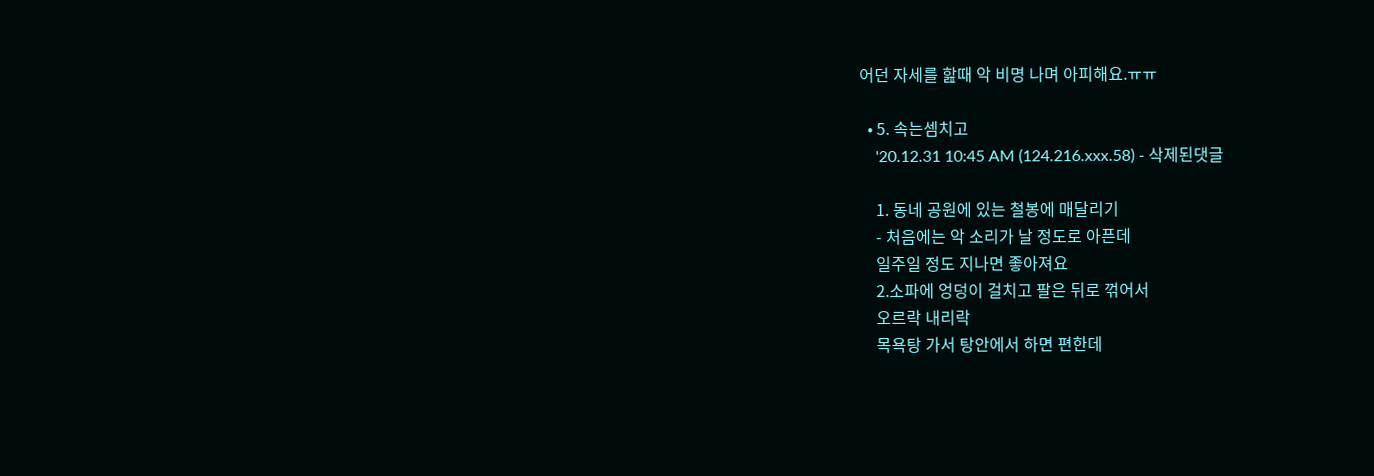어던 자세를 핦때 악 비명 나며 아피해요.ㅠㅠ

  • 5. 속는셈치고
    '20.12.31 10:45 AM (124.216.xxx.58) - 삭제된댓글

    1. 동네 공원에 있는 철봉에 매달리기
    - 처음에는 악 소리가 날 정도로 아픈데
    일주일 정도 지나면 좋아져요
    2.소파에 엉덩이 걸치고 팔은 뒤로 꺾어서
    오르락 내리락
    목욕탕 가서 탕안에서 하면 편한데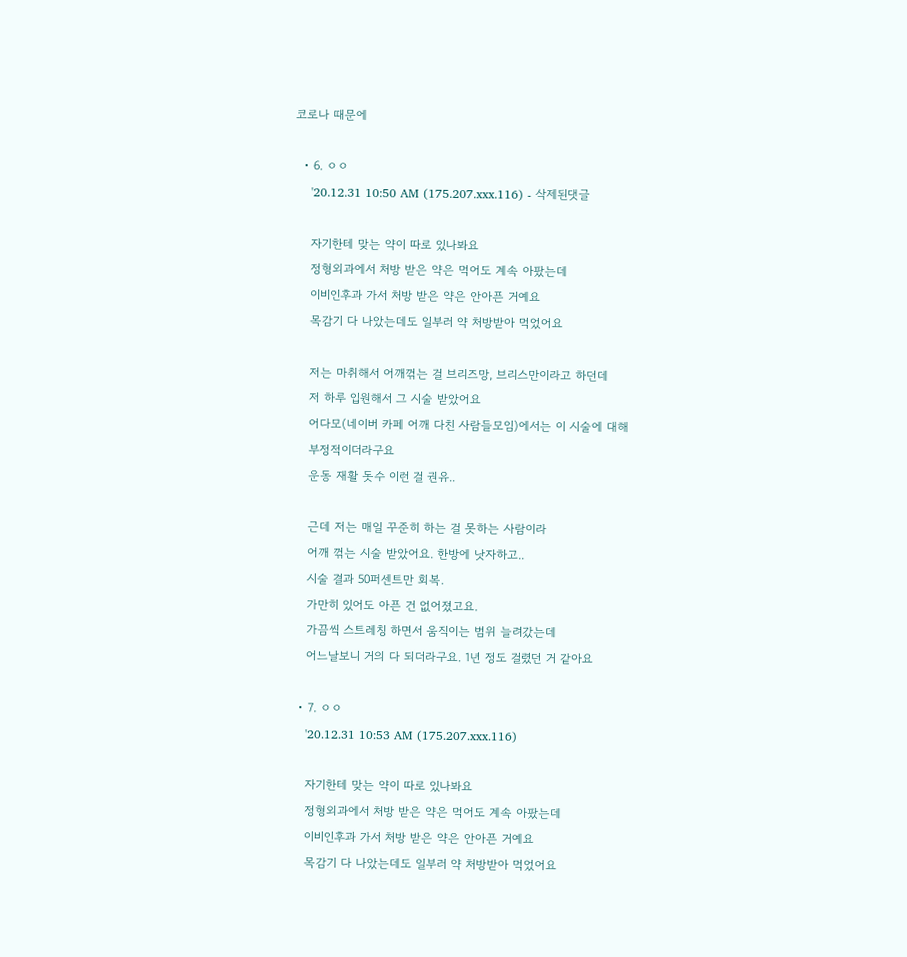코로나 때문에

  • 6. ㅇㅇ
    '20.12.31 10:50 AM (175.207.xxx.116) - 삭제된댓글

    자기한테 맞는 약이 따로 있나봐요
    정형외과에서 처방 받은 약은 먹어도 계속 아팠는데
    이비인후과 가서 처방 받은 약은 안아픈 거예요
    목감기 다 나았는데도 일부러 약 처방받아 먹었어요

    저는 마취해서 어깨꺾는 걸 브리즈망, 브리스만이라고 하던데
    저 하루 입원해서 그 시술 받았어요
    어다모(네이버 카페 어깨 다친 사람들모임)에서는 이 시술에 대해
    부정적이더라구요
    운동 재활 돗수 이런 걸 권유..

    근데 저는 매일 꾸준히 하는 걸 못하는 사람이라
    어깨 꺾는 시술 받았어요. 한방에 낫자하고..
    시술 결과 50퍼센트만 회복.
    가만히 있어도 아픈 건 없어졌고요.
    가끔씩 스트레칭 하면서 움직이는 범위 늘려갔는데
    어느날보니 거의 다 되더라구요. 1년 정도 걸렸던 거 같아요

  • 7. ㅇㅇ
    '20.12.31 10:53 AM (175.207.xxx.116)

    자기한테 맞는 약이 따로 있나봐요
    정형외과에서 처방 받은 약은 먹어도 계속 아팠는데
    이비인후과 가서 처방 받은 약은 안아픈 거예요
    목감기 다 나았는데도 일부러 약 처방받아 먹었어요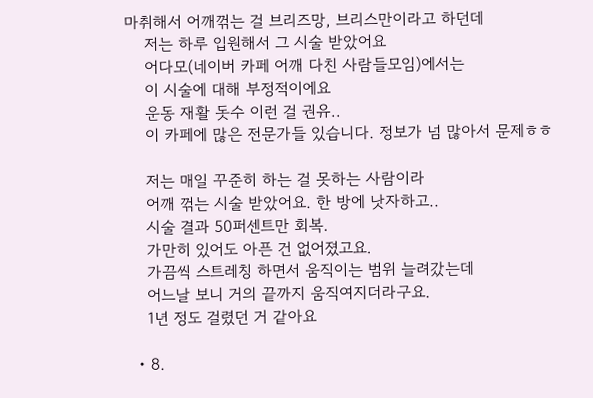마취해서 어깨꺾는 걸 브리즈망, 브리스만이라고 하던데
    저는 하루 입원해서 그 시술 받았어요
    어다모(네이버 카페 어깨 다친 사람들모임)에서는
    이 시술에 대해 부정적이에요
    운동 재활 돗수 이런 걸 권유..
    이 카페에 많은 전문가들 있습니다. 정보가 넘 많아서 문제ㅎㅎ

    저는 매일 꾸준히 하는 걸 못하는 사람이라
    어깨 꺾는 시술 받았어요. 한 방에 낫자하고..
    시술 결과 50퍼센트만 회복.
    가만히 있어도 아픈 건 없어졌고요.
    가끔씩 스트레칭 하면서 움직이는 범위 늘려갔는데
    어느날 보니 거의 끝까지 움직여지더라구요.
    1년 정도 걸렸던 거 같아요

  • 8.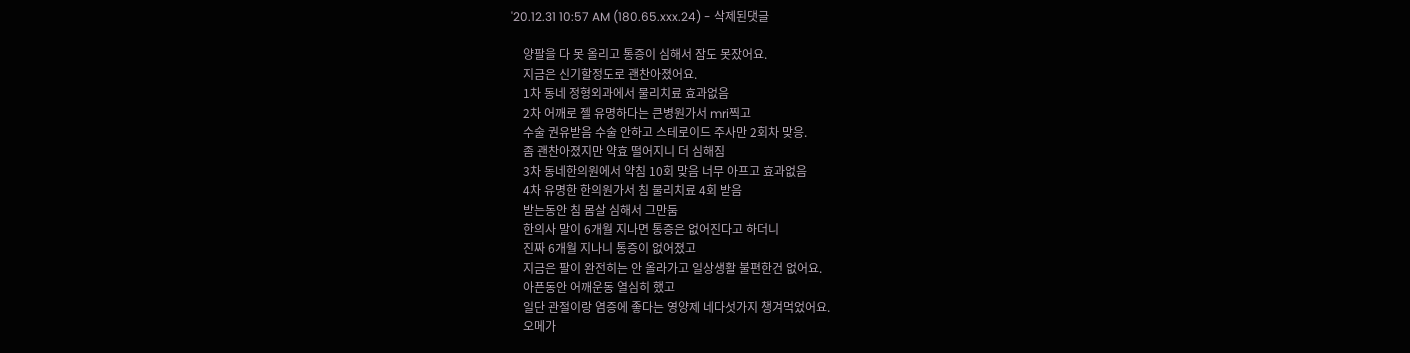'20.12.31 10:57 AM (180.65.xxx.24) - 삭제된댓글

    양팔을 다 못 올리고 통증이 심해서 잠도 못잤어요.
    지금은 신기할정도로 괜찬아졌어요.
    1차 동네 정형외과에서 물리치료 효과없음
    2차 어깨로 젤 유명하다는 큰병원가서 mri찍고
    수술 권유받음 수술 안하고 스테로이드 주사만 2회차 맞응.
    좀 괜찬아졌지만 약효 떨어지니 더 심해짐
    3차 동네한의원에서 약침 10회 맞음 너무 아프고 효과없음
    4차 유명한 한의원가서 침 물리치료 4회 받음
    받는동안 침 몸살 심해서 그만둠
    한의사 말이 6개월 지나면 통증은 없어진다고 하더니
    진짜 6개월 지나니 통증이 없어졌고
    지금은 팔이 완전히는 안 올라가고 일상생활 불편한건 없어요.
    아픈동안 어깨운동 열심히 했고
    일단 관절이랑 염증에 좋다는 영양제 네다섯가지 챙겨먹었어요.
    오메가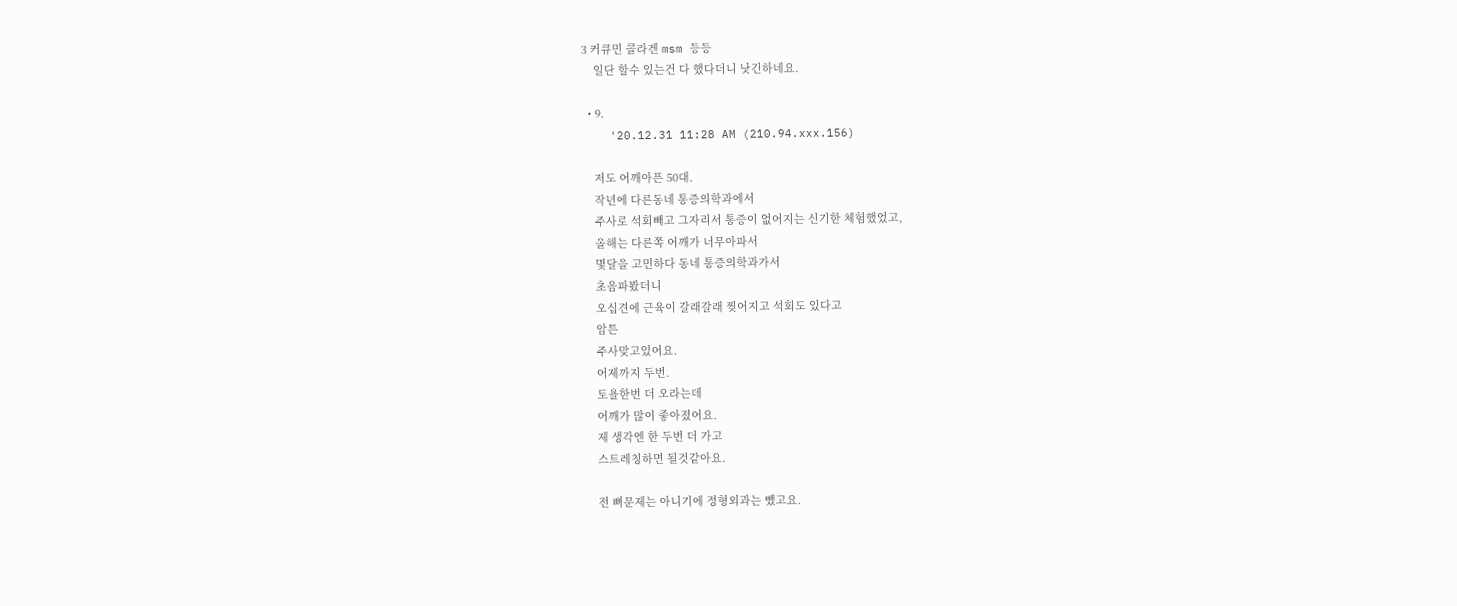3 커큐민 콜라겐 msm 등등
    일단 할수 있는건 다 했다더니 낫긴하네요.

  • 9.
    '20.12.31 11:28 AM (210.94.xxx.156)

    저도 어깨아픈 50대.
    작년에 다른동네 통증의학과에서
    주사로 석회빼고 그자리서 통증이 없어지는 신기한 체험했었고,
    올해는 다른쪽 어깨가 너무아파서
    몇달을 고민하다 동네 통증의학과가서
    초음파봤더니
    오십견에 근육이 갈래갈래 찢어지고 석회도 있다고
    암튼
    주사맞고있어요.
    어제까지 두번.
    토욜한번 더 오라는데
    어깨가 많이 좋아졌어요.
    제 생각엔 한 두번 더 가고
    스트레칭하면 될것같아요.

    전 뼈문제는 아니기에 정형외과는 뺐고요.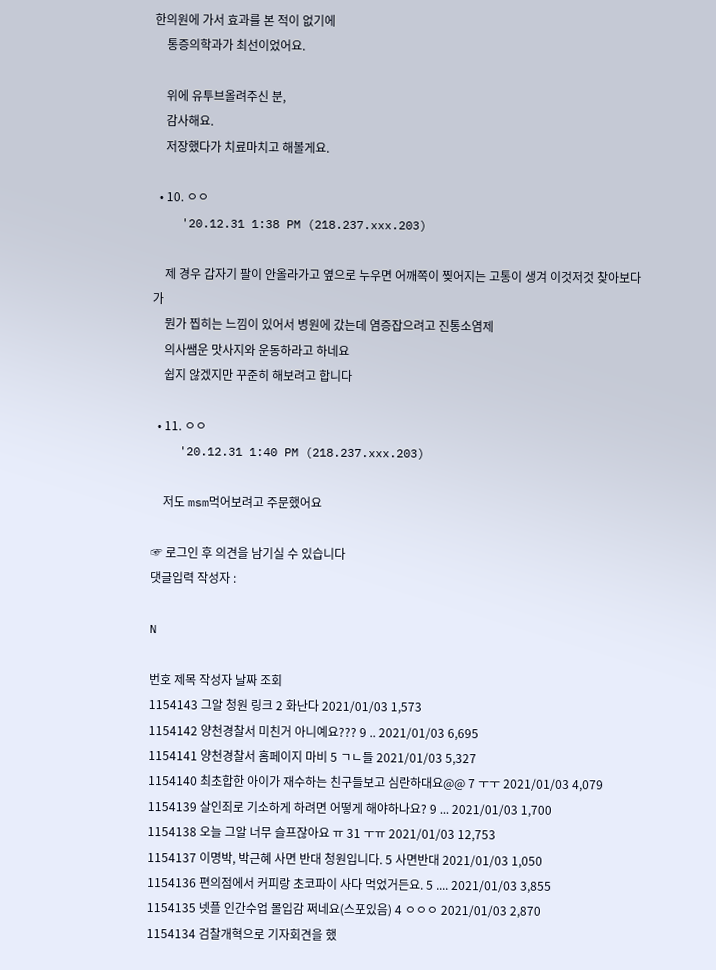한의원에 가서 효과를 본 적이 없기에
    통증의학과가 최선이었어요.

    위에 유투브올려주신 분,
    감사해요.
    저장했다가 치료마치고 해볼게요.

  • 10. ㅇㅇ
    '20.12.31 1:38 PM (218.237.xxx.203)

    제 경우 갑자기 팔이 안올라가고 옆으로 누우면 어깨쪽이 찢어지는 고통이 생겨 이것저것 찾아보다가
    뭔가 찝히는 느낌이 있어서 병원에 갔는데 염증잡으려고 진통소염제
    의사쌤운 맛사지와 운동하라고 하네요
    쉽지 않겠지만 꾸준히 해보려고 합니다

  • 11. ㅇㅇ
    '20.12.31 1:40 PM (218.237.xxx.203)

    저도 msm먹어보려고 주문했어요

☞ 로그인 후 의견을 남기실 수 있습니다
댓글입력 작성자 :

N

번호 제목 작성자 날짜 조회
1154143 그알 청원 링크 2 화난다 2021/01/03 1,573
1154142 양천경찰서 미친거 아니예요??? 9 .. 2021/01/03 6,695
1154141 양천경찰서 홈페이지 마비 5 ㄱㄴ들 2021/01/03 5,327
1154140 최초합한 아이가 재수하는 친구들보고 심란하대요@@ 7 ㅜㅜ 2021/01/03 4,079
1154139 살인죄로 기소하게 하려면 어떻게 해야하나요? 9 ... 2021/01/03 1,700
1154138 오늘 그알 너무 슬프잖아요 ㅠ 31 ㅜㅠ 2021/01/03 12,753
1154137 이명박, 박근혜 사면 반대 청원입니다. 5 사면반대 2021/01/03 1,050
1154136 편의점에서 커피랑 초코파이 사다 먹었거든요. 5 .... 2021/01/03 3,855
1154135 넷플 인간수업 몰입감 쩌네요(스포있음) 4 ㅇㅇㅇ 2021/01/03 2,870
1154134 검찰개혁으로 기자회견을 했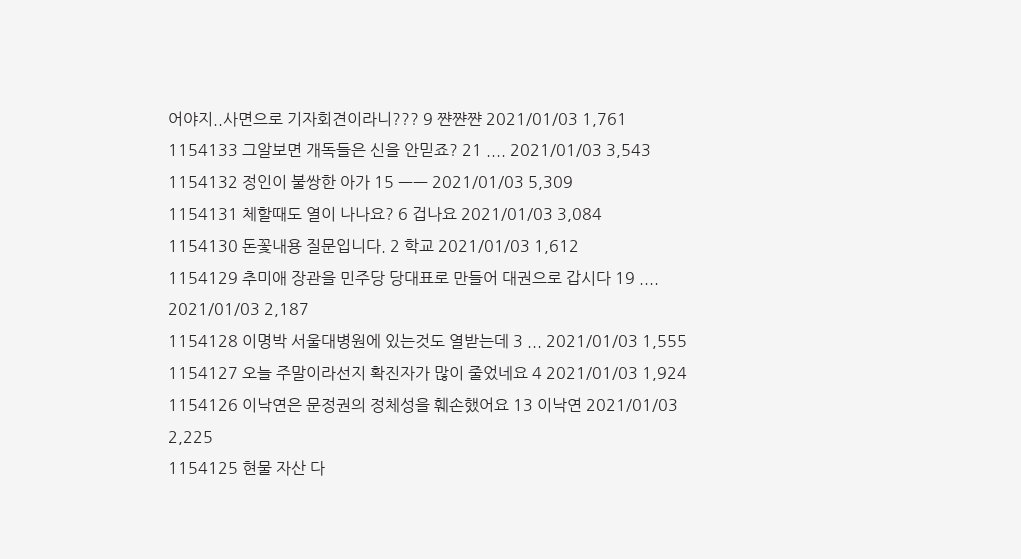어야지..사면으로 기자회견이라니??? 9 쨘쨘쨘 2021/01/03 1,761
1154133 그알보면 개독들은 신을 안믿죠? 21 .... 2021/01/03 3,543
1154132 정인이 불쌍한 아가 15 ㅡㅡ 2021/01/03 5,309
1154131 체할때도 열이 나나요? 6 겁나요 2021/01/03 3,084
1154130 돈꽃내용 질문입니다. 2 학교 2021/01/03 1,612
1154129 추미애 장관을 민주당 당대표로 만들어 대권으로 갑시다 19 .... 2021/01/03 2,187
1154128 이명박 서울대병원에 있는것도 열받는데 3 ... 2021/01/03 1,555
1154127 오늘 주말이라선지 확진자가 많이 줄었네요 4 2021/01/03 1,924
1154126 이낙연은 문정권의 정체성을 훼손했어요 13 이낙연 2021/01/03 2,225
1154125 현물 자산 다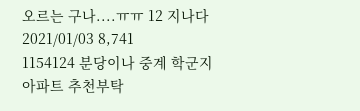오르는 구나....ㅠㅠ 12 지나다 2021/01/03 8,741
1154124 분당이나 중계 학군지 아파트 추천부탁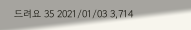드려요 35 2021/01/03 3,714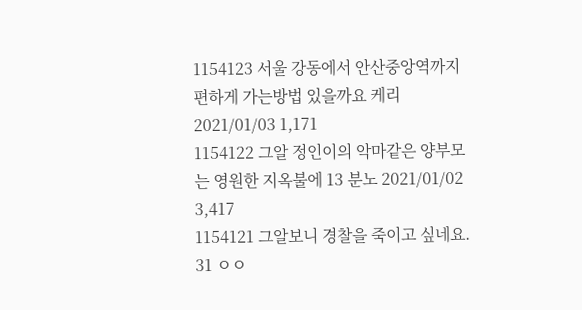1154123 서울 강동에서 안산중앙역까지 편하게 가는방법 있을까요 케리 2021/01/03 1,171
1154122 그알 정인이의 악마같은 양부모는 영원한 지옥불에 13 분노 2021/01/02 3,417
1154121 그알보니 경찰을 죽이고 싶네요. 31 ㅇㅇ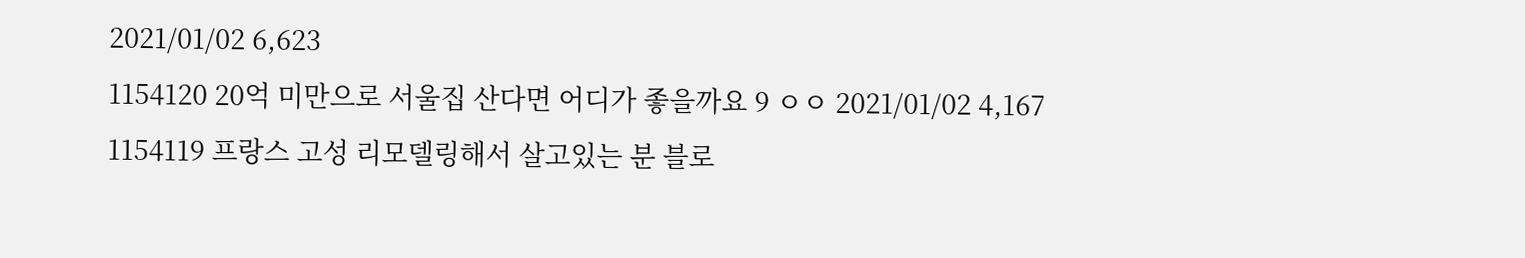2021/01/02 6,623
1154120 20억 미만으로 서울집 산다면 어디가 좋을까요 9 ㅇㅇ 2021/01/02 4,167
1154119 프랑스 고성 리모델링해서 살고있는 분 블로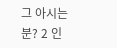그 아시는분? 2 인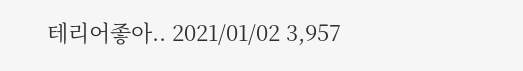테리어좋아.. 2021/01/02 3,957